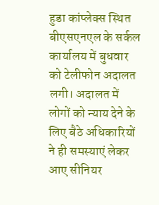हुडा कांप्लेक्स स्थित बीएसएनएल के सर्कल कार्यालय में बुधवार को टेलीफोन अदालत लगी। अदालत में लोगों को न्याय देने के लिए बैठे अधिकारियों ने ही समस्याएं लेकर आए सीनियर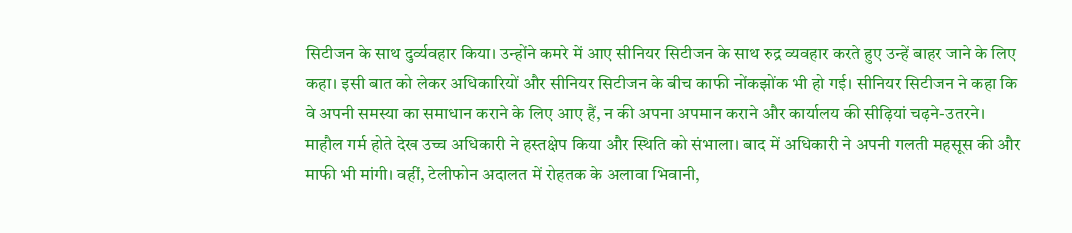सिटीजन के साथ दुर्व्यवहार किया। उन्होंने कमरे में आए सीनियर सिटीजन के साथ रुद्र व्यवहार करते हुए उन्हें बाहर जाने के लिए कहा। इसी बात को लेकर अधिकारियों और सीनियर सिटीजन के बीच काफी नोंकझोंक भी हो गई। सीनियर सिटीजन ने कहा कि वे अपनी समस्या का समाधान कराने के लिए आए हैं, न की अपना अपमान कराने और कार्यालय की सीढ़ियां चढ़ने-उतरने। माहौल गर्म होते देख उच्च अधिकारी ने हस्तक्षेप किया और स्थिति को संभाला। बाद में अधिकारी ने अपनी गलती महसूस की और माफी भी मांगी। वहीं, टेलीफोन अदालत में रोहतक के अलावा भिवानी,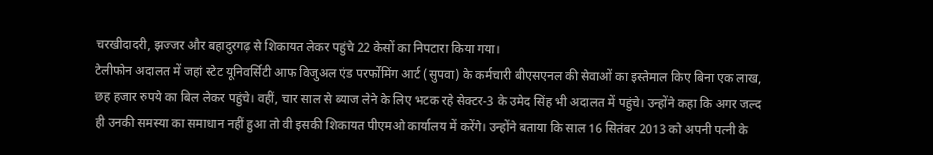चरखीदादरी, झज्जर और बहादुरगढ़ से शिकायत लेकर पहुंचे 22 केसों का निपटारा किया गया।
टेलीफोन अदालत में जहां स्टेट यूनिवर्सिटी आफ विजुअल एंड परर्फोमिंग आर्ट (सुपवा) के कर्मचारी बीएसएनल की सेवाओं का इस्तेमाल किए बिना एक लाख, छह हजार रुपये का बिल लेकर पहुंचे। वहीं, चार साल से ब्याज लेने के लिए भटक रहे सेक्टर-3 के उमेद सिंह भी अदालत में पहुंचे। उन्होंने कहा कि अगर जल्द ही उनकी समस्या का समाधान नहीं हुआ तो वी इसकी शिकायत पीएमओ कार्यालय में करेंगे। उन्होंने बताया कि साल 16 सितंबर 2013 को अपनी पत्नी के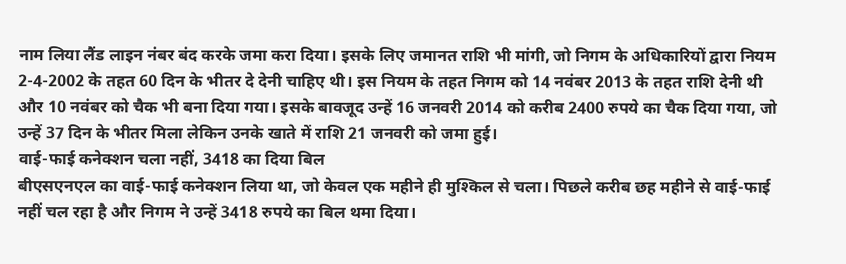नाम लिया लैंड लाइन नंबर बंद करके जमा करा दिया। इसके लिए जमानत राशि भी मांगी, जो निगम के अधिकारियों द्वारा नियम 2-4-2002 के तहत 60 दिन के भीतर दे देनी चाहिए थी। इस नियम के तहत निगम को 14 नवंबर 2013 के तहत राशि देनी थी और 10 नवंबर को चैक भी बना दिया गया। इसके बावजूद उन्हें 16 जनवरी 2014 को करीब 2400 रुपये का चैक दिया गया, जो उन्हें 37 दिन के भीतर मिला लेकिन उनके खाते में राशि 21 जनवरी को जमा हुई।
वाई-फाई कनेक्शन चला नहीं, 3418 का दिया बिल
बीएसएनएल का वाई-फाई कनेक्शन लिया था, जो केवल एक महीने ही मुश्किल से चला। पिछले करीब छह महीने से वाई-फाई नहीं चल रहा है और निगम ने उन्हें 3418 रुपये का बिल थमा दिया।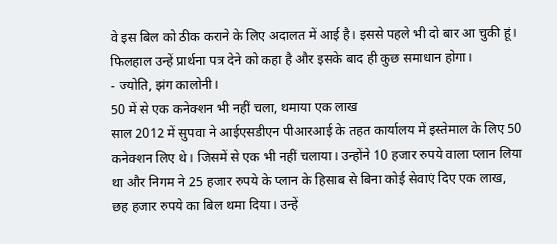वे इस बिल को ठीक कराने के लिए अदालत में आई है। इससे पहले भी दो बार आ चुकी हूं। फिलहाल उन्हें प्रार्थना पत्र देने को कहा है और इसके बाद ही कुछ समाधान होगा।
- ज्योति, झंग कालोनी।
50 में से एक कनेक्शन भी नहीं चला, थमाया एक लाख
साल 2012 में सुपवा ने आईएसडीएन पीआरआई के तहत कार्यालय में इस्तेमाल के लिए 50 कनेक्शन लिए थे। जिसमें से एक भी नहीं चलाया। उन्होंने 10 हजार रुपये वाला प्लान लिया था और निगम ने 25 हजार रुपये के प्लान के हिसाब से बिना कोई सेवाएं दिए एक लाख, छह हजार रुपये का बिल थमा दिया। उन्हें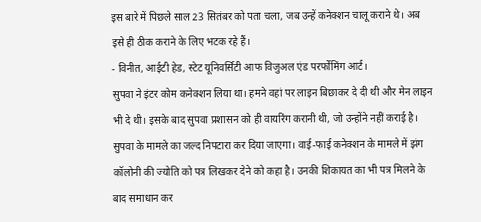इस बारे में पिछले साल 23 सितंबर को पता चला, जब उन्हें कनेक्शन चालू कराने थे। अब इसे ही ठीक कराने के लिए भटक रहे हैं।
- विनीत, आईटी हेड, स्टेट यूनिवर्सिटी आफ विजुअल एंड परर्फोमिंग आर्ट।
सुपवा ने इंटर कोम कनेक्शन लिया था। हमने वहां पर लाइन बिछाकर दे दी थी और मेन लाइन भी दे थी। इसके बाद सुपवा प्रशासन को ही वायरिंग करानी थी, जो उन्होंने नहीं कराई है। सुपवा के मामले का जल्द निपटारा कर दिया जाएगा। वाई-फाई कनेक्शन के मामले में झंग कॉलोनी की ज्योति को पत्र लिखकर देने को कहा है। उनकी शिकायत का भी पत्र मिलने के बाद समाधान कर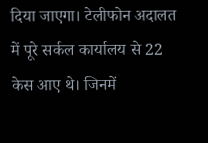दिया जाएगा। टेलीफोन अदालत में पूरे सर्कल कार्यालय से 22 केस आए थे। जिनमें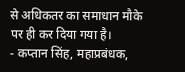से अधिकतर का समाधान मौके पर ही कर दिया गया है।
- कप्तान सिंह, महाप्रबंधक,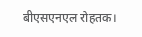बीएसएनएल रोहतक।